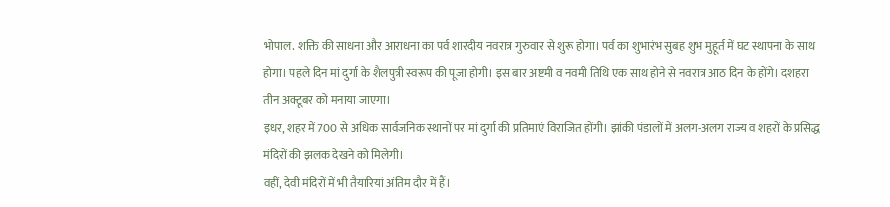भोपाल. शक्ति की साधना और आराधना का पर्व शारदीय नवरात्र गुरुवार से शुरू होगा। पर्व का शुभारंभ सुबह शुभ मुहूर्त में घट स्थापना के साथ होगा। पहले दिन मां दुर्गा के शैलपुत्री स्वरूप की पूजा होगी। इस बार अष्टमी व नवमी तिथि एक साथ होने से नवरात्र आठ दिन के होंगे। दशहरा तीन अक्टूबर को मनाया जाएगा।
इधर, शहर में 700 से अधिक सार्वजनिक स्थानों पर मां दुर्गा की प्रतिमाएं विराजित होंगी। झांकी पंडालों में अलग-अलग राज्य व शहरों के प्रसिद्ध मंदिरों की झलक देखने को मिलेगी।
वहीं, देवी मंदिरों में भी तैयारियां अंतिम दौर में हैं।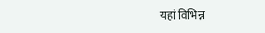यहां विभिन्न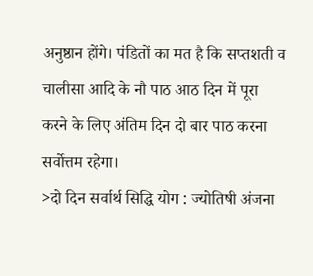अनुष्ठान होंगे। पंडितों का मत है कि सप्तशती व चालीसा आदि के नौ पाठ आठ दिन में पूरा करने के लिए अंतिम दिन दो बार पाठ करना सर्वोत्तम रहेगा।
>दो दिन सर्वार्थ सिद्धि योग : ज्योतिषी अंजना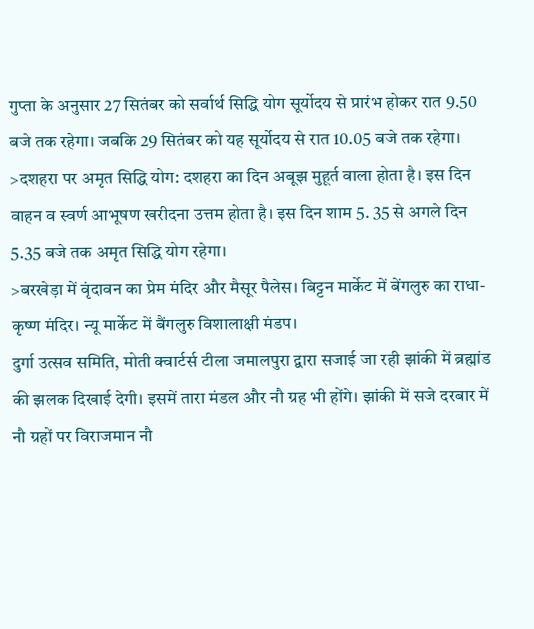गुप्ता के अनुसार 27 सितंबर को सर्वार्थ सिद्धि योग सूर्योदय से प्रारंभ होकर रात 9.50 बजे तक रहेगा। जबकि 29 सितंबर को यह सूर्योदय से रात 10.05 बजे तक रहेगा।
>दशहरा पर अमृत सिद्धि योग: दशहरा का दिन अबूझ मुहूर्त वाला होता है। इस दिन वाहन व स्वर्ण आभूषण खरीदना उत्तम होता है। इस दिन शाम 5. 35 से अगले दिन 5.35 बजे तक अमृत सिद्धि योग रहेगा।
>बरखेड़ा में वृंदावन का प्रेम मंदिर और मैसूर पैलेस। बिट्टन मार्केट में बेंगलुरु का राधा-कृष्ण मंदिर। न्यू मार्केट में बैंगलुरु विशालाक्षी मंडप।
दुर्गा उत्सव समिति, मोती क्वार्टर्स टीला जमालपुरा द्वारा सजाई जा रही झांकी में ब्रह्मांड की झलक दिखाई देगी। इसमें तारा मंडल और नौ ग्रह भी होंगे। झांकी में सजे दरबार में नौ ग्रहों पर विराजमान नौ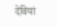देवियां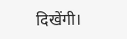दिखेंगी।